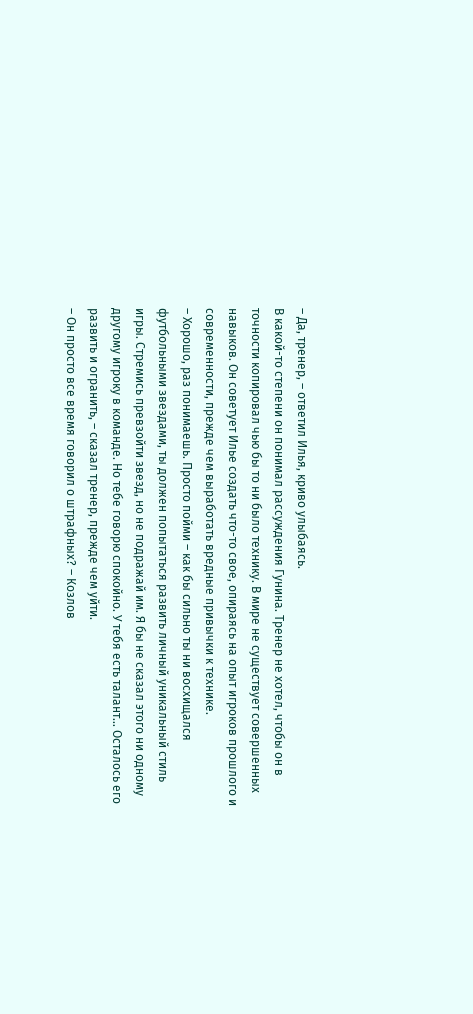– Да, тренер, – ответил Илья, криво улыбаясь.
В какой-то степени он понимал рассуждения Гунина. Тренер не хотел, чтобы он в точности копировал чью бы то ни было технику. В мире не существует совершенных навыков. Он советует Илье создать что-то свое, опираясь на опыт игроков прошлого и современности, прежде чем выработать вредные привычки к технике.
– Хорошо, раз понимаешь. Просто пойми – как бы сильно ты ни восхищался футбольными звездами, ты должен попытаться развить личный уникальный стиль игры. Стремись превзойти звезд, но не подражай им. Я бы не сказал этого ни одному другому игроку в команде. Но тебе говорю спокойно. У тебя есть талант… Осталось его развить и огранить, – сказал тренер, прежде чем уйти.
– Он просто все время говорил о штрафных? – Козлов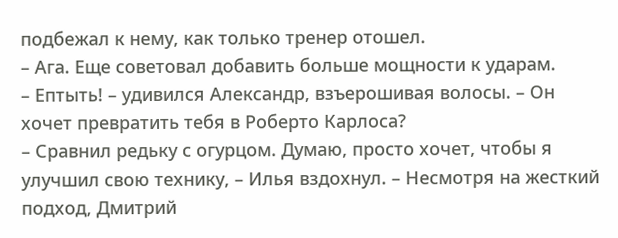подбежал к нему, как только тренер отошел.
– Ага. Еще советовал добавить больше мощности к ударам.
– Ептыть! – удивился Александр, взъерошивая волосы. – Он хочет превратить тебя в Роберто Карлоса?
– Сравнил редьку с огурцом. Думаю, просто хочет, чтобы я улучшил свою технику, – Илья вздохнул. – Несмотря на жесткий подход, Дмитрий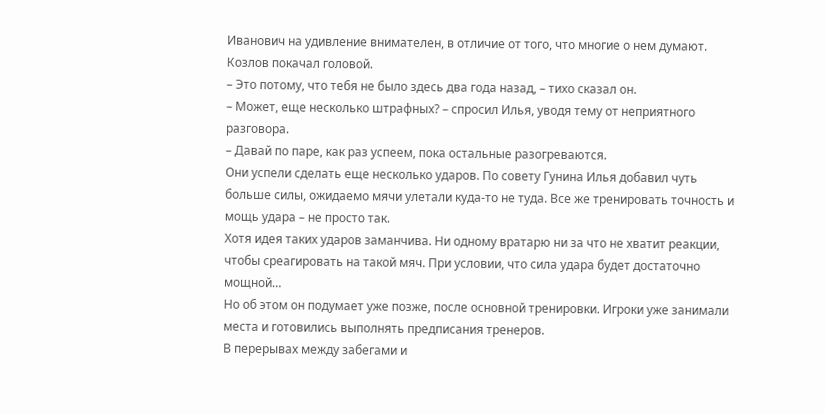Иванович на удивление внимателен, в отличие от того, что многие о нем думают.
Козлов покачал головой.
– Это потому, что тебя не было здесь два года назад, – тихо сказал он.
– Может, еще несколько штрафных? – спросил Илья, уводя тему от неприятного разговора.
– Давай по паре, как раз успеем, пока остальные разогреваются.
Они успели сделать еще несколько ударов. По совету Гунина Илья добавил чуть больше силы, ожидаемо мячи улетали куда-то не туда. Все же тренировать точность и мощь удара – не просто так.
Хотя идея таких ударов заманчива. Ни одному вратарю ни за что не хватит реакции, чтобы среагировать на такой мяч. При условии, что сила удара будет достаточно мощной…
Но об этом он подумает уже позже, после основной тренировки. Игроки уже занимали места и готовились выполнять предписания тренеров.
В перерывах между забегами и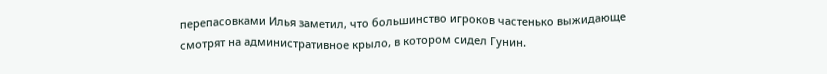перепасовками Илья заметил, что большинство игроков частенько выжидающе смотрят на административное крыло, в котором сидел Гунин.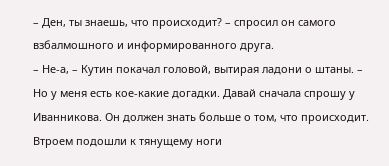– Ден, ты знаешь, что происходит? – спросил он самого взбалмошного и информированного друга.
– Не-а, – Кутин покачал головой, вытирая ладони о штаны. – Но у меня есть кое-какие догадки. Давай сначала спрошу у Иванникова. Он должен знать больше о том, что происходит.
Втроем подошли к тянущему ноги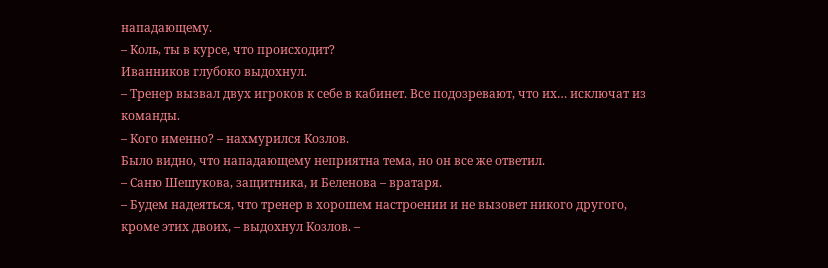нападающему.
– Коль, ты в курсе, что происходит?
Иванников глубоко выдохнул.
– Тренер вызвал двух игроков к себе в кабинет. Все подозревают, что их… исключат из команды.
– Кого именно? – нахмурился Козлов.
Было видно, что нападающему неприятна тема, но он все же ответил.
– Саню Шешукова, защитника, и Беленова – вратаря.
– Будем надеяться, что тренер в хорошем настроении и не вызовет никого другого, кроме этих двоих, – выдохнул Козлов. –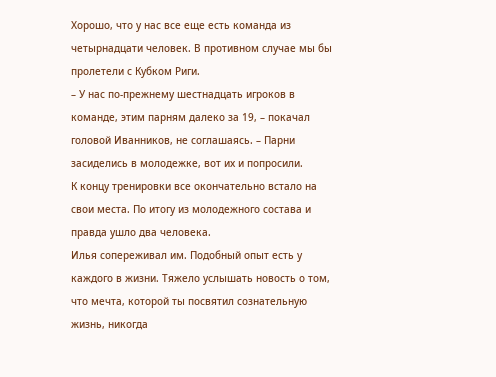Хорошо, что у нас все еще есть команда из четырнадцати человек. В противном случае мы бы пролетели с Кубком Риги.
– У нас по-прежнему шестнадцать игроков в команде, этим парням далеко за 19, – покачал головой Иванников, не соглашаясь. – Парни засиделись в молодежке, вот их и попросили.
К концу тренировки все окончательно встало на свои места. По итогу из молодежного состава и правда ушло два человека.
Илья сопереживал им. Подобный опыт есть у каждого в жизни. Тяжело услышать новость о том, что мечта, которой ты посвятил сознательную жизнь, никогда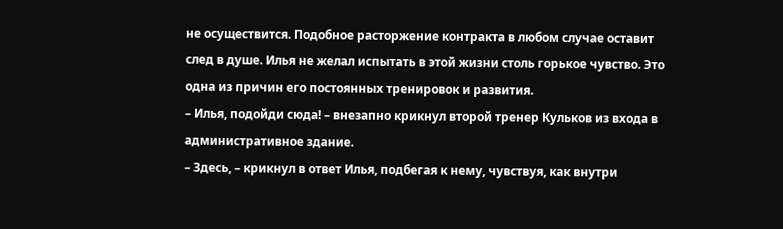не осуществится. Подобное расторжение контракта в любом случае оставит след в душе. Илья не желал испытать в этой жизни столь горькое чувство. Это одна из причин его постоянных тренировок и развития.
– Илья, подойди сюда! – внезапно крикнул второй тренер Кульков из входа в административное здание.
– Здесь, – крикнул в ответ Илья, подбегая к нему, чувствуя, как внутри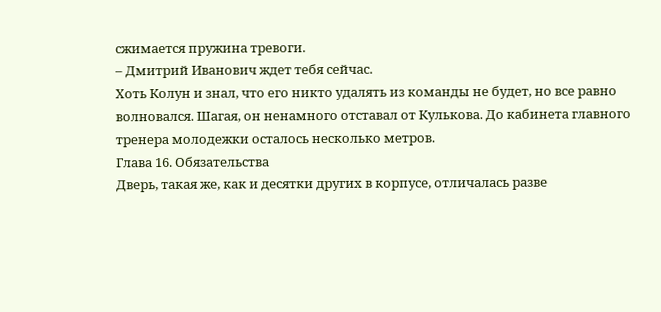сжимается пружина тревоги.
– Дмитрий Иванович ждет тебя сейчас.
Хоть Колун и знал, что его никто удалять из команды не будет, но все равно волновался. Шагая, он ненамного отставал от Кулькова. До кабинета главного тренера молодежки осталось несколько метров.
Глава 16. Обязательства
Дверь, такая же, как и десятки других в корпусе, отличалась разве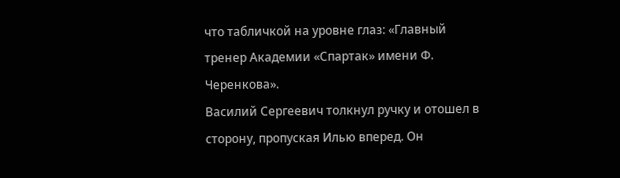что табличкой на уровне глаз: «Главный тренер Академии «Спартак» имени Ф. Черенкова».
Василий Сергеевич толкнул ручку и отошел в сторону, пропуская Илью вперед. Он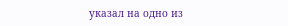указал на одно из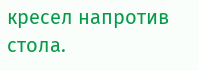кресел напротив стола.